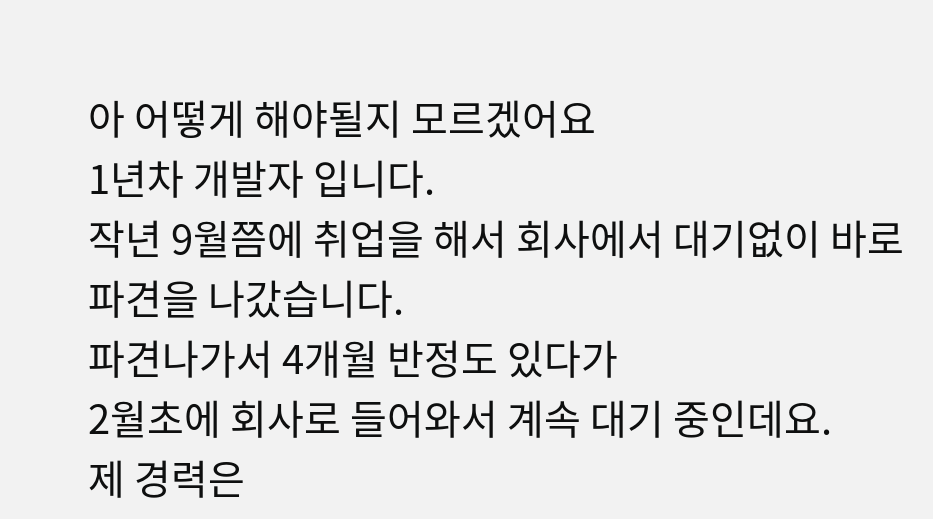아 어떻게 해야될지 모르겠어요
1년차 개발자 입니다.
작년 9월쯤에 취업을 해서 회사에서 대기없이 바로 파견을 나갔습니다.
파견나가서 4개월 반정도 있다가
2월초에 회사로 들어와서 계속 대기 중인데요.
제 경력은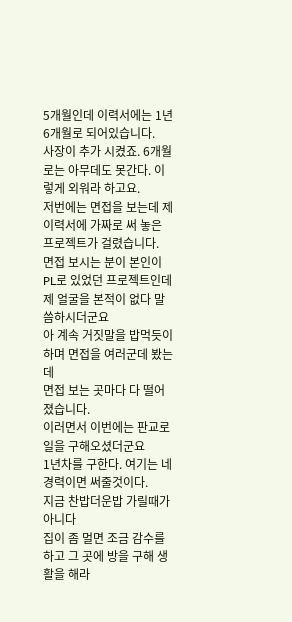5개월인데 이력서에는 1년6개월로 되어있습니다.
사장이 추가 시켰죠. 6개월로는 아무데도 못간다. 이렇게 외워라 하고요.
저번에는 면접을 보는데 제 이력서에 가짜로 써 놓은 프로젝트가 걸렸습니다.
면접 보시는 분이 본인이 PL로 있었던 프로젝트인데 제 얼굴을 본적이 없다 말씀하시더군요
아 계속 거짓말을 밥먹듯이 하며 면접을 여러군데 봤는데
면접 보는 곳마다 다 떨어졌습니다.
이러면서 이번에는 판교로 일을 구해오셨더군요
1년차를 구한다. 여기는 네 경력이면 써줄것이다.
지금 찬밥더운밥 가릴때가 아니다
집이 좀 멀면 조금 감수를 하고 그 곳에 방을 구해 생활을 해라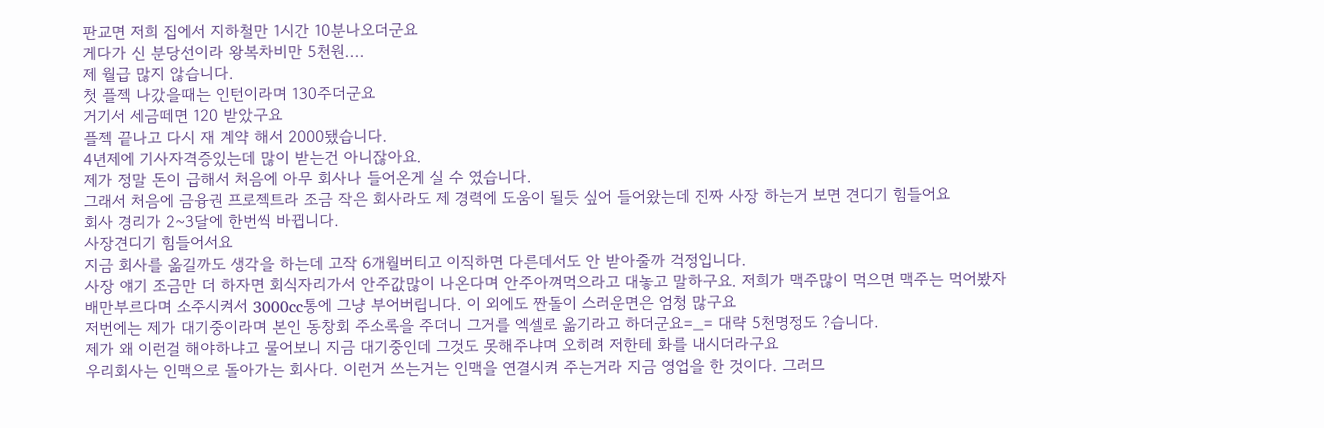판교면 저희 집에서 지하철만 1시간 10분나오더군요
게다가 신 분당선이라 왕복차비만 5천원....
제 월급 많지 않습니다.
첫 플젝 나갔을때는 인턴이라며 130주더군요
거기서 세금떼면 120 받았구요
플젝 끝나고 다시 재 계약 해서 2000됐습니다.
4년제에 기사자격증있는데 많이 받는건 아니잖아요.
제가 정말 돈이 급해서 처음에 아무 회사나 들어온게 실 수 였습니다.
그래서 처음에 금융권 프로젝트라 조금 작은 회사라도 제 경력에 도움이 될듯 싶어 들어왔는데 진짜 사장 하는거 보면 견디기 힘들어요
회사 경리가 2~3달에 한번씩 바뀝니다.
사장견디기 힘들어서요
지금 회사를 옮길까도 생각을 하는데 고작 6개월버티고 이직하면 다른데서도 안 받아줄까 걱정입니다.
사장 얘기 조금만 더 하자면 회식자리가서 안주값많이 나온다며 안주아껴먹으라고 대놓고 말하구요. 저희가 맥주많이 먹으면 맥주는 먹어봤자 배만부르다며 소주시켜서 3000cc통에 그냥 부어버립니다. 이 외에도 짠돌이 스러운면은 엄청 많구요
저번에는 제가 대기중이라며 본인 동창회 주소록을 주더니 그거를 엑셀로 옮기라고 하더군요=_= 대략 5천명정도 ?습니다.
제가 왜 이런걸 해야하냐고 물어보니 지금 대기중인데 그것도 못해주냐며 오히려 저한테 화를 내시더라구요
우리회사는 인맥으로 돌아가는 회사다. 이런거 쓰는거는 인맥을 연결시켜 주는거라 지금 영업을 한 것이다. 그러므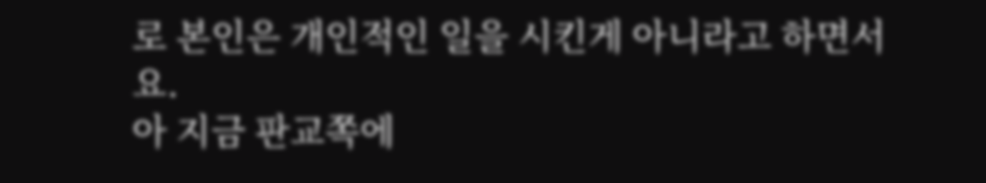로 본인은 개인적인 일을 시킨게 아니라고 하면서요.
아 지금 판교쪽에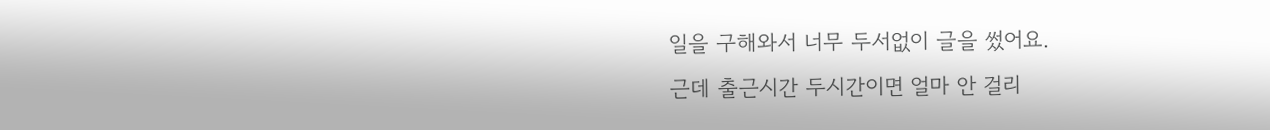일을 구해와서 너무 두서없이 글을 썼어요.
근데 출근시간 두시간이면 얼마 안 걸리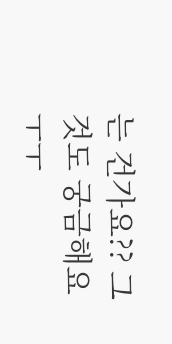는 건가요?? 그것도 궁금해요 ㅜㅜ